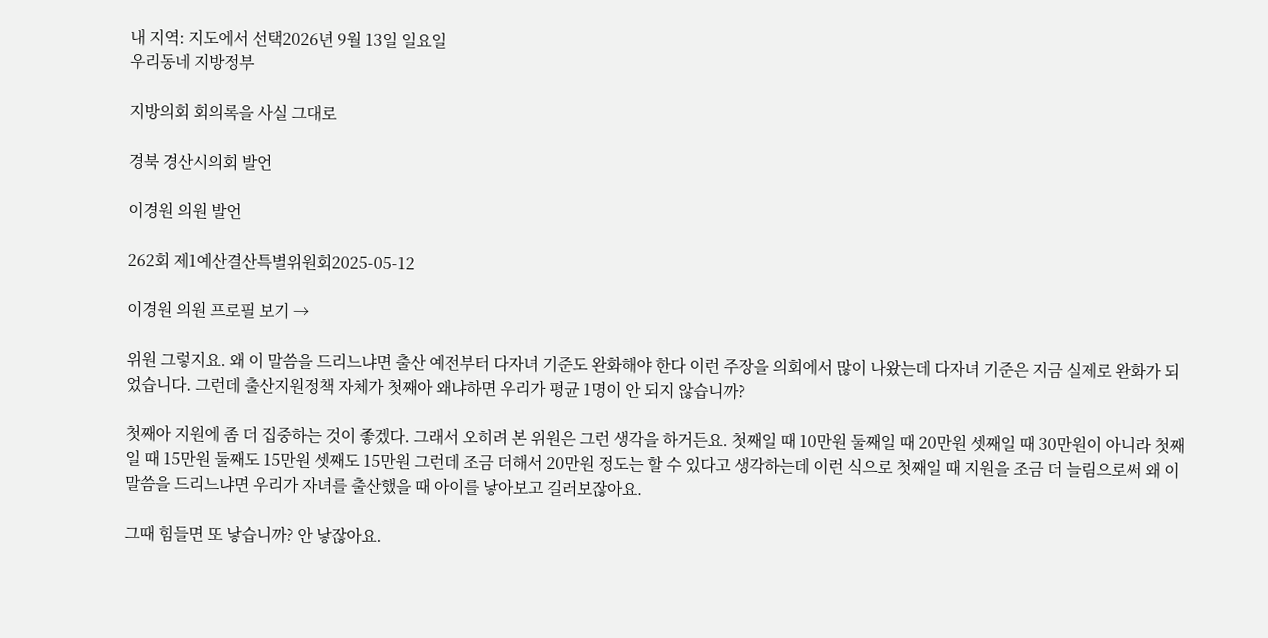내 지역: 지도에서 선택2026년 9월 13일 일요일
우리동네 지방정부

지방의회 회의록을 사실 그대로

경북 경산시의회 발언

이경원 의원 발언

262회 제1예산결산특별위원회2025-05-12

이경원 의원 프로필 보기 →

위원 그렇지요. 왜 이 말씀을 드리느냐면 출산 예전부터 다자녀 기준도 완화해야 한다 이런 주장을 의회에서 많이 나왔는데 다자녀 기준은 지금 실제로 완화가 되었습니다. 그런데 출산지원정책 자체가 첫째아 왜냐하면 우리가 평균 1명이 안 되지 않습니까?

첫째아 지원에 좀 더 집중하는 것이 좋겠다. 그래서 오히려 본 위원은 그런 생각을 하거든요. 첫째일 때 10만원 둘째일 때 20만원 셋째일 때 30만원이 아니라 첫째일 때 15만원 둘째도 15만원 셋째도 15만원 그런데 조금 더해서 20만원 정도는 할 수 있다고 생각하는데 이런 식으로 첫째일 때 지원을 조금 더 늘림으로써 왜 이 말씀을 드리느냐면 우리가 자녀를 출산했을 때 아이를 낳아보고 길러보잖아요.

그때 힘들면 또 낳습니까? 안 낳잖아요.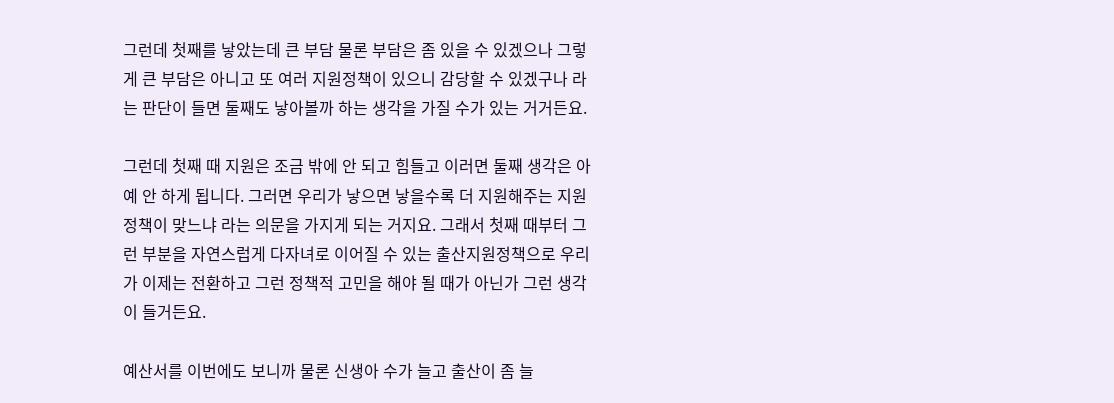그런데 첫째를 낳았는데 큰 부담 물론 부담은 좀 있을 수 있겠으나 그렇게 큰 부담은 아니고 또 여러 지원정책이 있으니 감당할 수 있겠구나 라는 판단이 들면 둘째도 낳아볼까 하는 생각을 가질 수가 있는 거거든요.

그런데 첫째 때 지원은 조금 밖에 안 되고 힘들고 이러면 둘째 생각은 아예 안 하게 됩니다. 그러면 우리가 낳으면 낳을수록 더 지원해주는 지원정책이 맞느냐 라는 의문을 가지게 되는 거지요. 그래서 첫째 때부터 그런 부분을 자연스럽게 다자녀로 이어질 수 있는 출산지원정책으로 우리가 이제는 전환하고 그런 정책적 고민을 해야 될 때가 아닌가 그런 생각이 들거든요.

예산서를 이번에도 보니까 물론 신생아 수가 늘고 출산이 좀 늘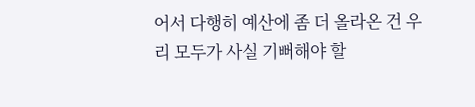어서 다행히 예산에 좀 더 올라온 건 우리 모두가 사실 기뻐해야 할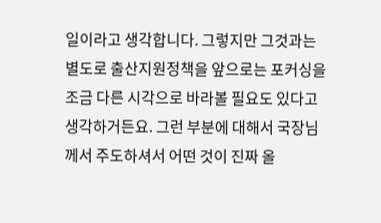일이라고 생각합니다. 그렇지만 그것과는 별도로 출산지원정책을 앞으로는 포커싱을 조금 다른 시각으로 바라볼 필요도 있다고 생각하거든요. 그런 부분에 대해서 국장님께서 주도하셔서 어떤 것이 진짜 올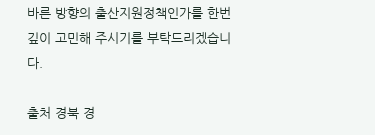바른 방향의 출산지원정책인가를 한번 깊이 고민해 주시기를 부탁드리겠습니다.

출처 경북 경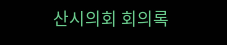산시의회 회의록